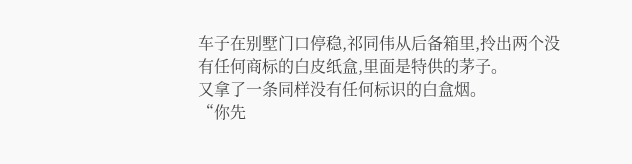车子在别墅门口停稳,祁同伟从后备箱里,拎出两个没有任何商标的白皮纸盒,里面是特供的茅子。
又拿了一条同样没有任何标识的白盒烟。
“你先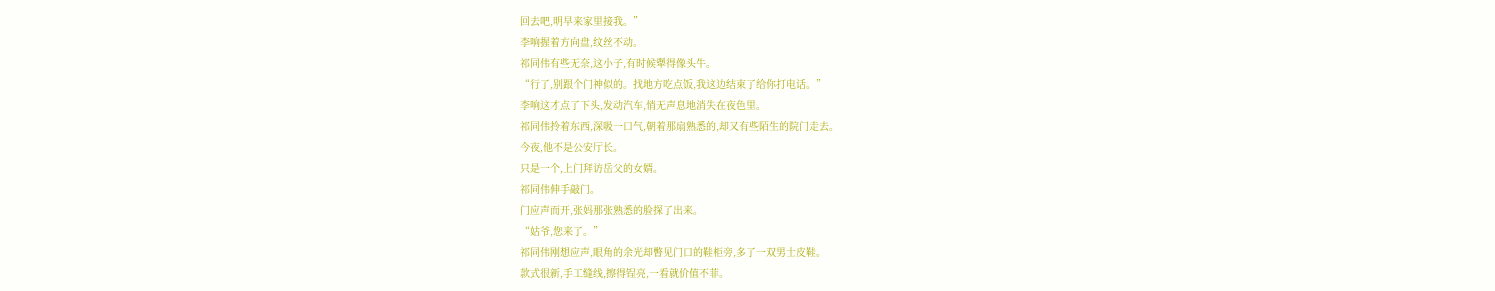回去吧,明早来家里接我。”
李响握着方向盘,纹丝不动。
祁同伟有些无奈,这小子,有时候犟得像头牛。
“行了,别跟个门神似的。找地方吃点饭,我这边结束了给你打电话。”
李响这才点了下头,发动汽车,悄无声息地消失在夜色里。
祁同伟拎着东西,深吸一口气,朝着那扇熟悉的,却又有些陌生的院门走去。
今夜,他不是公安厅长。
只是一个,上门拜访岳父的女婿。
祁同伟伸手敲门。
门应声而开,张妈那张熟悉的脸探了出来。
“姑爷,您来了。”
祁同伟刚想应声,眼角的余光却瞥见门口的鞋柜旁,多了一双男士皮鞋。
款式很新,手工缝线,擦得锃亮,一看就价值不菲。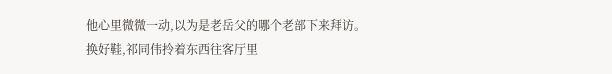他心里微微一动,以为是老岳父的哪个老部下来拜访。
换好鞋,祁同伟拎着东西往客厅里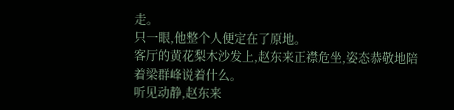走。
只一眼,他整个人便定在了原地。
客厅的黄花梨木沙发上,赵东来正襟危坐,姿态恭敬地陪着梁群峰说着什么。
听见动静,赵东来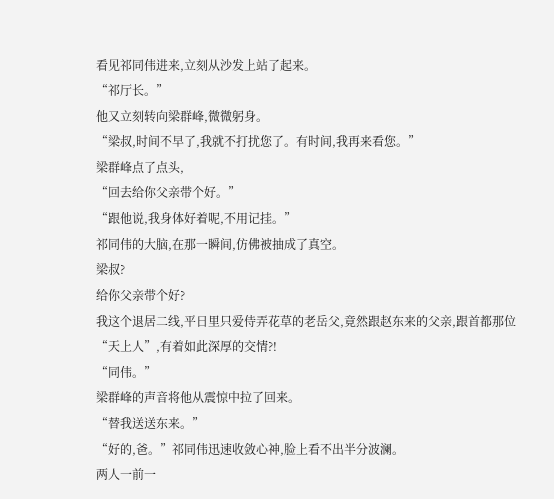看见祁同伟进来,立刻从沙发上站了起来。
“祁厅长。”
他又立刻转向梁群峰,微微躬身。
“梁叔,时间不早了,我就不打扰您了。有时间,我再来看您。”
梁群峰点了点头,
“回去给你父亲带个好。”
“跟他说,我身体好着呢,不用记挂。”
祁同伟的大脑,在那一瞬间,仿佛被抽成了真空。
梁叔?
给你父亲带个好?
我这个退居二线,平日里只爱侍弄花草的老岳父,竟然跟赵东来的父亲,跟首都那位“天上人”,有着如此深厚的交情?!
“同伟。”
梁群峰的声音将他从震惊中拉了回来。
“替我送送东来。”
“好的,爸。”祁同伟迅速收敛心神,脸上看不出半分波澜。
两人一前一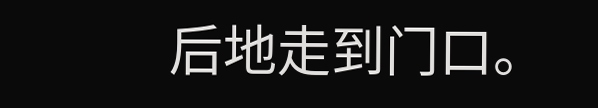后地走到门口。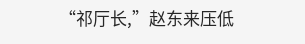“祁厅长,”赵东来压低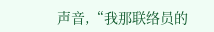声音,“我那联络员的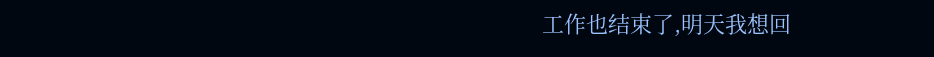工作也结束了,明天我想回